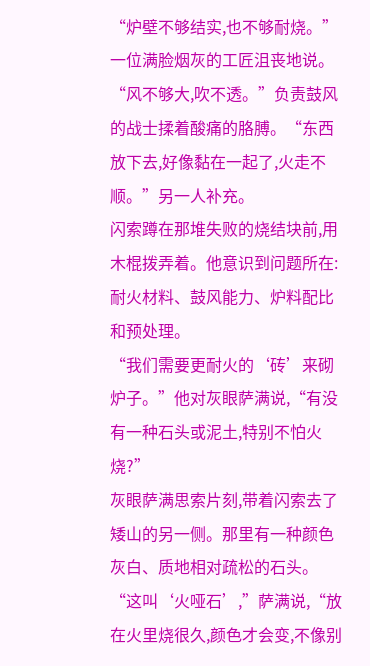“炉壁不够结实,也不够耐烧。”一位满脸烟灰的工匠沮丧地说。“风不够大,吹不透。”负责鼓风的战士揉着酸痛的胳膊。“东西放下去,好像黏在一起了,火走不顺。”另一人补充。
闪索蹲在那堆失败的烧结块前,用木棍拨弄着。他意识到问题所在:耐火材料、鼓风能力、炉料配比和预处理。
“我们需要更耐火的‘砖’来砌炉子。”他对灰眼萨满说,“有没有一种石头或泥土,特别不怕火烧?”
灰眼萨满思索片刻,带着闪索去了矮山的另一侧。那里有一种颜色灰白、质地相对疏松的石头。“这叫‘火哑石’,”萨满说,“放在火里烧很久,颜色才会变,不像别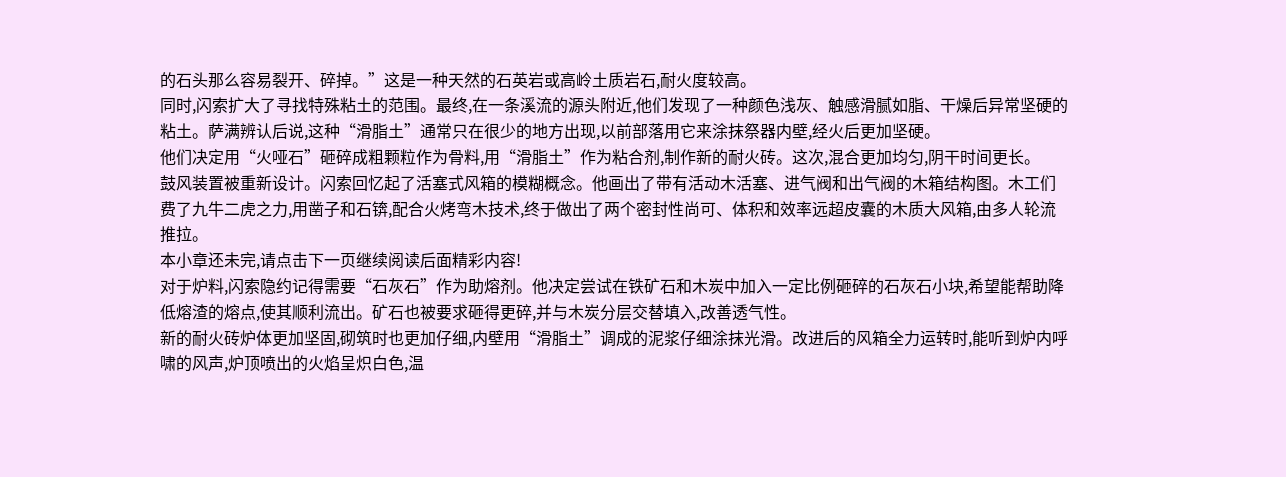的石头那么容易裂开、碎掉。”这是一种天然的石英岩或高岭土质岩石,耐火度较高。
同时,闪索扩大了寻找特殊粘土的范围。最终,在一条溪流的源头附近,他们发现了一种颜色浅灰、触感滑腻如脂、干燥后异常坚硬的粘土。萨满辨认后说,这种“滑脂土”通常只在很少的地方出现,以前部落用它来涂抹祭器内壁,经火后更加坚硬。
他们决定用“火哑石”砸碎成粗颗粒作为骨料,用“滑脂土”作为粘合剂,制作新的耐火砖。这次,混合更加均匀,阴干时间更长。
鼓风装置被重新设计。闪索回忆起了活塞式风箱的模糊概念。他画出了带有活动木活塞、进气阀和出气阀的木箱结构图。木工们费了九牛二虎之力,用凿子和石锛,配合火烤弯木技术,终于做出了两个密封性尚可、体积和效率远超皮囊的木质大风箱,由多人轮流推拉。
本小章还未完,请点击下一页继续阅读后面精彩内容!
对于炉料,闪索隐约记得需要“石灰石”作为助熔剂。他决定尝试在铁矿石和木炭中加入一定比例砸碎的石灰石小块,希望能帮助降低熔渣的熔点,使其顺利流出。矿石也被要求砸得更碎,并与木炭分层交替填入,改善透气性。
新的耐火砖炉体更加坚固,砌筑时也更加仔细,内壁用“滑脂土”调成的泥浆仔细涂抹光滑。改进后的风箱全力运转时,能听到炉内呼啸的风声,炉顶喷出的火焰呈炽白色,温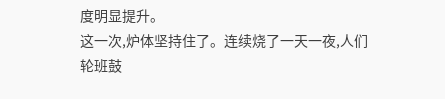度明显提升。
这一次,炉体坚持住了。连续烧了一天一夜,人们轮班鼓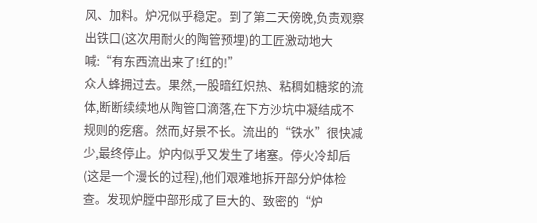风、加料。炉况似乎稳定。到了第二天傍晚,负责观察出铁口(这次用耐火的陶管预埋)的工匠激动地大喊:“有东西流出来了!红的!”
众人蜂拥过去。果然,一股暗红炽热、粘稠如糖浆的流体,断断续续地从陶管口滴落,在下方沙坑中凝结成不规则的疙瘩。然而,好景不长。流出的“铁水”很快减少,最终停止。炉内似乎又发生了堵塞。停火冷却后(这是一个漫长的过程),他们艰难地拆开部分炉体检查。发现炉膛中部形成了巨大的、致密的“炉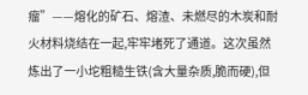瘤”——熔化的矿石、熔渣、未燃尽的木炭和耐火材料烧结在一起,牢牢堵死了通道。这次虽然炼出了一小坨粗糙生铁(含大量杂质,脆而硬),但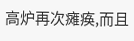高炉再次瘫痪,而且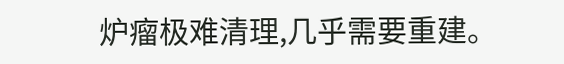炉瘤极难清理,几乎需要重建。